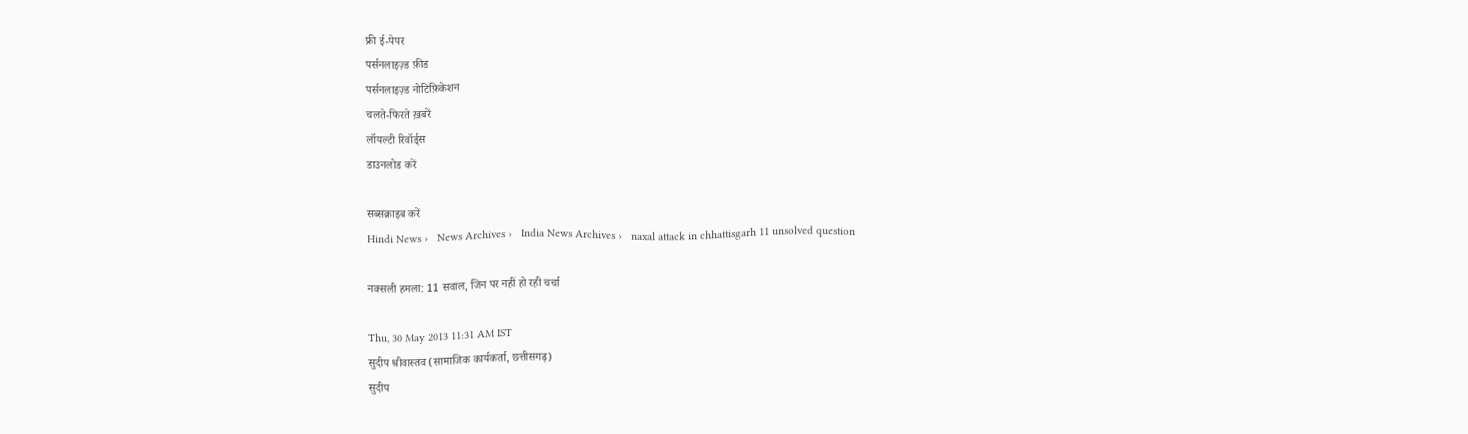फ्री ई-पेपर
पर्सनलाइज़्ड फ़ीड
पर्सनलाइज़्ड नोटिफ़िकेशन
चलते-फिरते ख़बरें
लॉयल्टी रिवॉर्ड्स
डाउनलोड करें

सब्सक्राइब करें
Hindi News ›   News Archives ›   India News Archives ›   naxal attack in chhattisgarh 11 unsolved question

नक्सली हमला: 11 सवाल, जिन पर नहीं हो रही चर्चा

Thu, 30 May 2013 11:31 AM IST
सुदीप श्रीवास्तव (सामाजिक कार्यकर्ता, छत्तीसगढ़)
सुदीप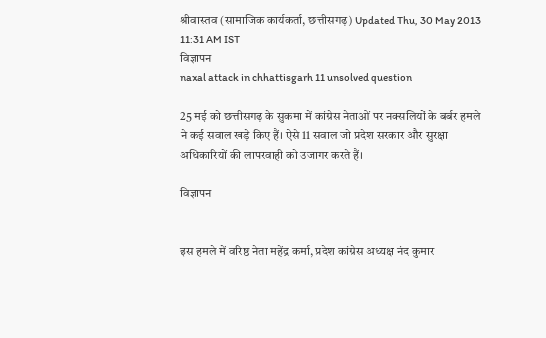श्रीवास्तव (सामाजिक कार्यकर्ता, छत्तीसगढ़) Updated Thu, 30 May 2013 11:31 AM IST
विज्ञापन
naxal attack in chhattisgarh 11 unsolved question

25 मई को छत्तीसगढ़ के सुकमा में कांग्रेस नेताओं पर नक्सलियों के बर्बर हमले ने कई सवाल खड़े किए हैं। ऐसे 11 सवाल जो प्रदेश सरकार और सुरक्षा अधिकारियों की लापरवाही को उजागर करते हैं।

विज्ञापन


इस हमले में वरिष्ठ नेता महेंद्र कर्मा, प्रदेश कांग्रेस अध्यक्ष नंद कुमार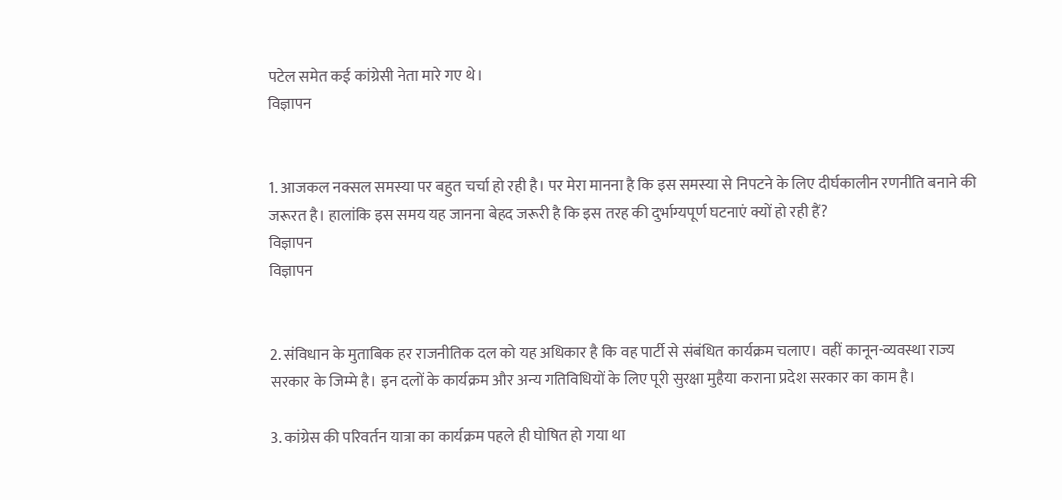पटेल समेत कई कांग्रेसी नेता मारे गए थे।
विज्ञापन


1. आजकल नक्सल समस्या पर बहुत चर्चा हो रही है। पर मेरा मानना है कि इस समस्या से निपटने के लिए दीर्घकालीन रणनीति बनाने की जरूरत है। हालांकि इस समय यह जानना बेहद जरूरी है कि इस तरह की दुर्भाग्यपूर्ण घटनाएं क्यों हो रही हैं?
विज्ञापन
विज्ञापन


2. संविधान के मुताबिक हर राजनीतिक दल को यह अधिकार है कि वह पार्टी से संबंधित कार्यक्रम चलाए। वहीं कानून-व्यवस्था राज्य सरकार के जिम्मे है। इन दलों के कार्यक्रम और अन्य गतिविधियों के लिए पूरी सुरक्षा मुहैया कराना प्रदेश सरकार का काम है।

3. कांग्रेस की परिवर्तन यात्रा का कार्यक्रम पहले ही घोषित हो गया था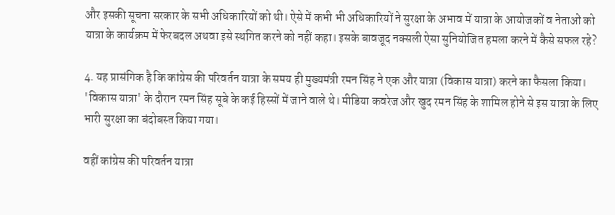और इसकी सूचना सरकार के सभी अधिकारियों को थी। ऐसे में कभी भी अधिकारियों ने सुरक्षा के अभाव में यात्रा के आयोजकों व नेताओं को यात्रा के कार्यक्रम में फेरबदल अथवा इसे स्थगित करने को नहीं कहा। इसके बावजूद नक्सली ऐसा सुनियोजित हमला करने में कैसे सफल रहे?

4. यह प्रासंगिक है कि कांग्रेस की परिवर्तन यात्रा के समय ही मुख्यमंत्री रमन सिंह ने एक और यात्रा (विकास यात्रा) करने का फैसला किया। 'विकास यात्रा' के दौरान रमन सिंह सूबे के कई हिस्सों में जाने वाले थे। मीडिया कवरेज और खुद रमन सिंह के शामिल होने से इस यात्रा के लिए भारी सुरक्षा का बंदोबस्त किया गया।

वहीं कांग्रेस की परिवर्तन यात्रा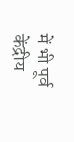में भी पूर्व केंद्रीय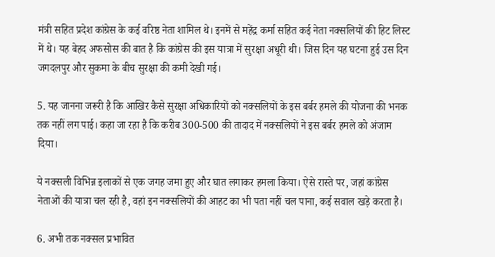मंत्री सहित प्रदेश कांग्रेस के कई वरिष्ठ नेता शामिल थे। इनमें से महेंद्र कर्मा सहित कई नेता नक्सलियों की हिट लिस्ट में थे। यह बेहद अफसोस की बात है कि कांग्रेस की इस यात्रा में सुरक्षा अधूरी थी। जिस दिन यह घटना हुई उस दिन जगदलपुर और सुकमा के बीच सुरक्षा की कमी देखी गई।

5. यह जानना जरूरी है कि आखिर कैसे सुरक्षा अधिकारियों को नक्सलियों के इस बर्बर हमले की योजना की भनक तक नहीं लग पाई। कहा जा रहा है कि करीब 300-500 की तादाद में नक्सलियों ने इस बर्बर हमले को अंजाम दिया।

ये नक्सली विभिन्न इलाकों से एक जगह जमा हुए और घात लगाकर हमला किया। ऐसे रास्ते पर, जहां कांग्रेस नेताओं की यात्रा चल रही है, वहां इन नक्सलियों की आहट का भी पता नहीं चल पाना, कई सवाल खड़े करता है।

6. अभी तक नक्सल प्रभावित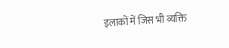इलाकों में जिस भी व्यक्ति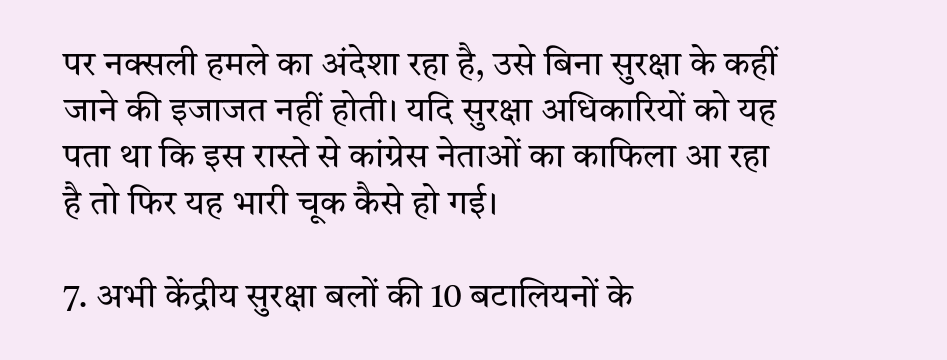पर नक्सली हमले का अंदेशा रहा है, उसे बिना सुरक्षा के कहीं जाने की इजाजत नहीं होती। यदि सुरक्षा अधिकारियों को यह पता था कि इस रास्ते से कांग्रेस नेताओं का काफिला आ रहा है तो फिर यह भारी चूक कैसे हो गई।

7. अभी केंद्रीय सुरक्षा बलों की 10 बटालियनों के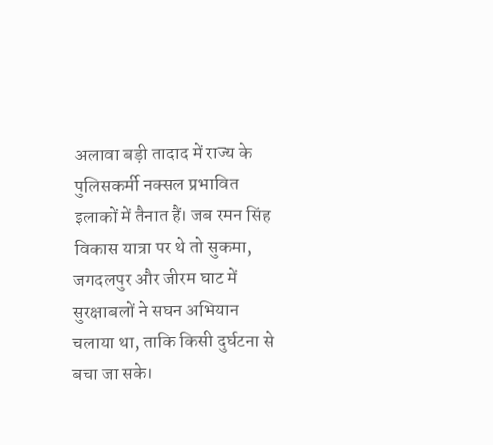अलावा बड़ी तादाद में राज्य के पुलिसकर्मी नक्सल प्रभावित इलाकों में तैनात हैं। जब रमन सिंह विकास यात्रा पर थे तो सुकमा, जगदलपुर और जीरम घाट में सुरक्षाबलों ने सघन अभियान चलाया था, ताकि किसी दुर्घटना से बचा जा सके।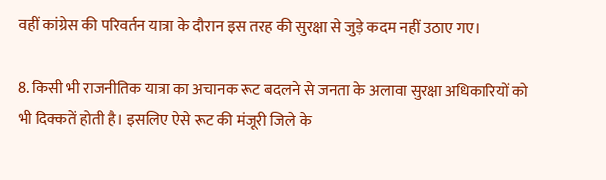वहीं कांग्रेस की परिवर्तन यात्रा के दौरान इस तरह की सुरक्षा से जुड़े कदम नहीं उठाए गए।

8. किसी भी राजनीतिक यात्रा का अचानक रूट बदलने से जनता के अलावा सुरक्षा अधिकारियों को भी दिक्कतें होती है। इसलिए ऐसे रूट की मंजूरी जिले के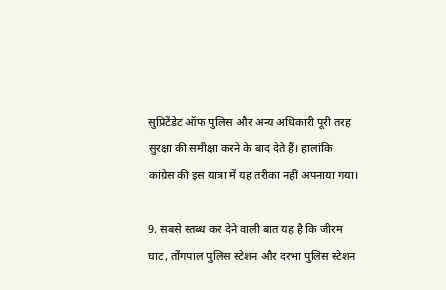सुप्रिटेंडेट ऑफ पुलिस और अन्य अधिकारी पूरी तरह सुरक्षा की समीक्षा करने के बाद देते हैं। हालांकि कांग्रेस की इस यात्रा में यह तरीका नहीं अपनाया गया।

9. सबसे स्तब्ध कर देने वाली बात यह है कि जीरम घाट, तोंगपाल पुलिस स्टेशन और दरभा पुलिस स्टेशन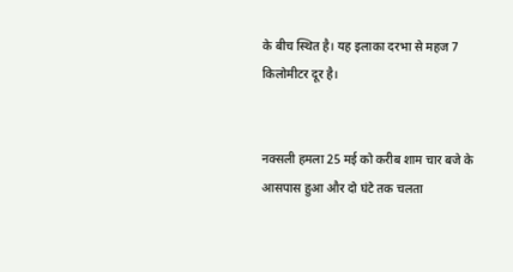के बीच स्थित है। यह इलाका दरभा से महज 7 किलोमीटर दूर है।


नक्सली हमला 25 मई को करीब शाम चार बजे के आसपास हुआ और दो घंटे तक चलता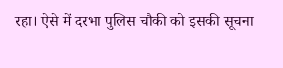रहा। ऐसे में दरभा पुलिस चौकी को इसकी सूचना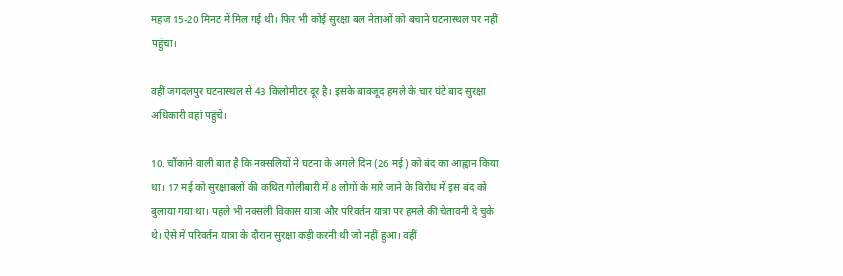महज 15-20 मिनट में मिल गई थी। फिर भी कोई सुरक्षा बल नेताओं को बचाने घटनास्थल पर नहीं पहुंचा।

वहीं जगदलपुर घटनास्थल से 43 किलोमीटर दूर है। इसके बावजूद हमले के चार घंटे बाद सुरक्षा अधिकारी वहां पहुंचे।

10. चौंकाने वाली बात है कि नक्सलियों ने घटना के अगले दिन (26 मई) को बंद का आह्वान किया था। 17 मई को सुरक्षाबलों की कथित गोलीबारी में 8 लोगों के मारे जाने के विरोध में इस बंद को बुलाया गया था। पहले भी नक्सली विकास यात्रा और परिवर्तन यात्रा पर हमले की चेतावनी दे चुके थे। ऐसे में परिवर्तन यात्रा के दौरान सुरक्षा कड़ी करनी थी जो नहीं हुआ। वहीं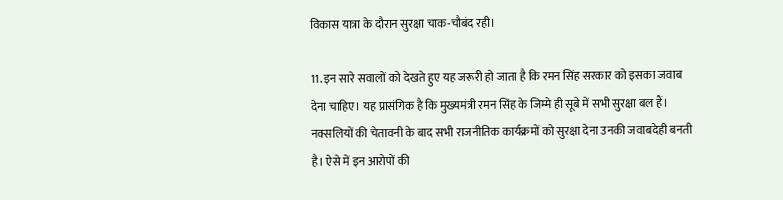विकास यात्रा के दौरान सुरक्षा चाक-चौबंद रही।

11. इन सारे सवालों को देखते हुए यह जरूरी हो जाता है कि रमन सिंह सरकार को इसका जवाब देना चाहिए। यह प्रासंगिक है कि मुख्यमंत्री रमन सिंह के जिम्मे ही सूबे में सभी सुरक्षा बल हैं। नक्सलियों की चेतावनी के बाद सभी राजनीतिक कार्यक्रमों को सुरक्षा देना उनकी जवाबदेही बनती है। ऐसे में इन आरोपों की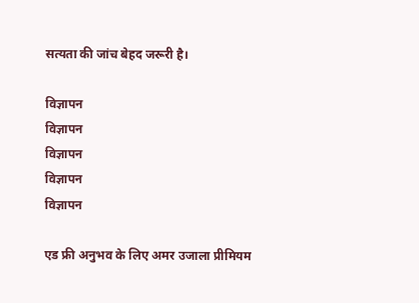सत्यता की जांच बेहद जरूरी है।

विज्ञापन
विज्ञापन
विज्ञापन
विज्ञापन
विज्ञापन

एड फ्री अनुभव के लिए अमर उजाला प्रीमियम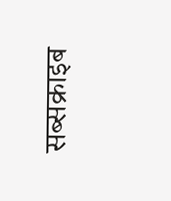सब्सक्राइब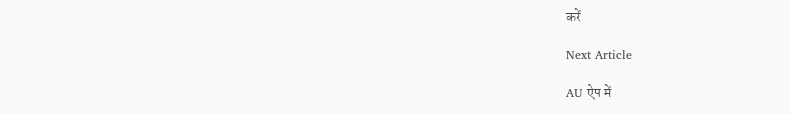करें

Next Article

AU ऐप में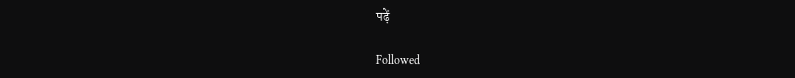पढ़ें

Followed